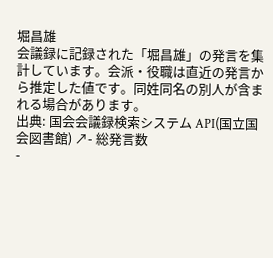堀昌雄
会議録に記録された「堀昌雄」の発言を集計しています。会派・役職は直近の発言から推定した値です。同姓同名の別人が含まれる場合があります。
出典: 国会会議録検索システム API(国立国会図書館) ↗- 総発言数
-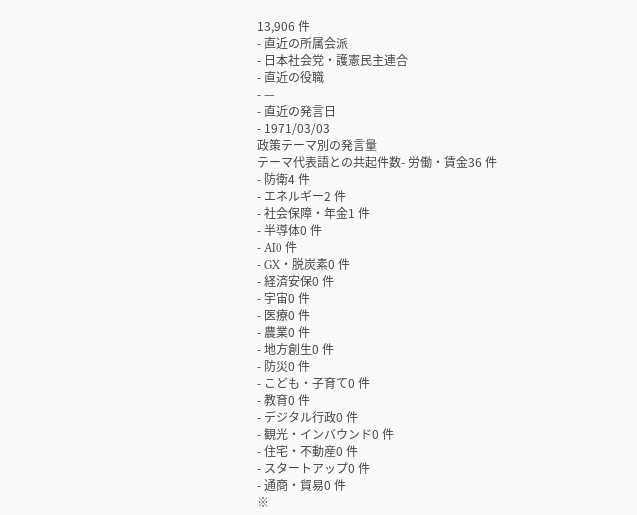13,906 件
- 直近の所属会派
- 日本社会党・護憲民主連合
- 直近の役職
- —
- 直近の発言日
- 1971/03/03
政策テーマ別の発言量
テーマ代表語との共起件数- 労働・賃金36 件
- 防衛4 件
- エネルギー2 件
- 社会保障・年金1 件
- 半導体0 件
- AI0 件
- GX・脱炭素0 件
- 経済安保0 件
- 宇宙0 件
- 医療0 件
- 農業0 件
- 地方創生0 件
- 防災0 件
- こども・子育て0 件
- 教育0 件
- デジタル行政0 件
- 観光・インバウンド0 件
- 住宅・不動産0 件
- スタートアップ0 件
- 通商・貿易0 件
※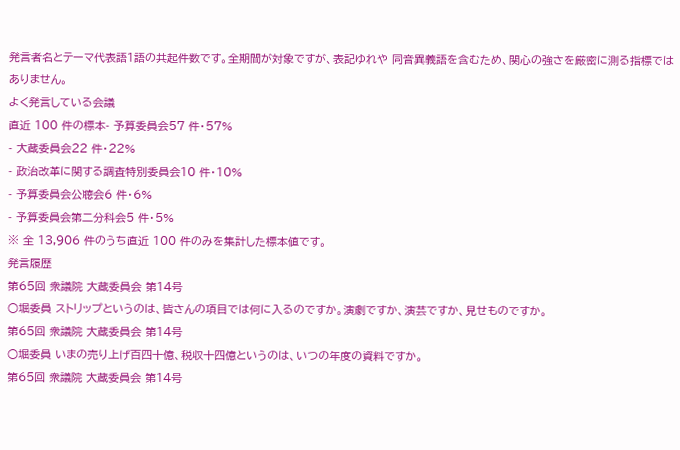発言者名とテーマ代表語1語の共起件数です。全期間が対象ですが、表記ゆれや 同音異義語を含むため、関心の強さを厳密に測る指標ではありません。
よく発言している会議
直近 100 件の標本- 予算委員会57 件・57%
- 大蔵委員会22 件・22%
- 政治改革に関する調査特別委員会10 件・10%
- 予算委員会公聴会6 件・6%
- 予算委員会第二分科会5 件・5%
※ 全 13,906 件のうち直近 100 件のみを集計した標本値です。
発言履歴
第65回 衆議院 大蔵委員会 第14号
○堀委員 ストリップというのは、皆さんの項目では何に入るのですか。演劇ですか、演芸ですか、見せものですか。
第65回 衆議院 大蔵委員会 第14号
○堀委員 いまの売り上げ百四十億、税収十四億というのは、いつの年度の資料ですか。
第65回 衆議院 大蔵委員会 第14号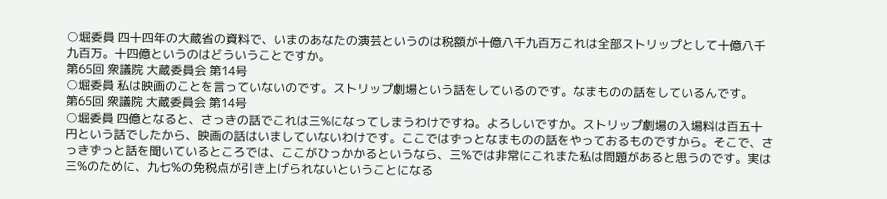○堀委員 四十四年の大蔵省の資料で、いまのあなたの演芸というのは税額が十億八千九百万これは全部ストリップとして十億八千九百万。十四億というのはどういうことですか。
第65回 衆議院 大蔵委員会 第14号
○堀委員 私は映画のことを言っていないのです。ストリップ劇場という話をしているのです。なまものの話をしているんです。
第65回 衆議院 大蔵委員会 第14号
○堀委員 四億となると、さっきの話でこれは三%になってしまうわけですね。よろしいですか。ストリップ劇場の入場料は百五十円という話でしたから、映画の話はいましていないわけです。ここではずっとなまものの話をやっておるものですから。そこで、さっきずっと話を聞いているところでは、ここがひっかかるというなら、三%では非常にこれまた私は問題があると思うのです。実は三%のために、九七%の免税点が引き上げられないということになる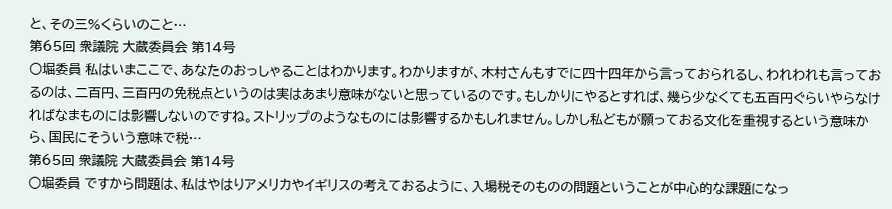と、その三%くらいのこと…
第65回 衆議院 大蔵委員会 第14号
○堀委員 私はいまここで、あなたのおっしゃることはわかります。わかりますが、木村さんもすでに四十四年から言っておられるし、われわれも言っておるのは、二百円、三百円の免税点というのは実はあまり意味がないと思っているのです。もしかりにやるとすれば、幾ら少なくても五百円ぐらいやらなければなまものには影響しないのですね。ストリップのようなものには影響するかもしれません。しかし私どもが願っておる文化を重視するという意味から、国民にそういう意味で税…
第65回 衆議院 大蔵委員会 第14号
○堀委員 ですから問題は、私はやはりアメリカやイギリスの考えておるように、入場税そのものの問題ということが中心的な課題になっ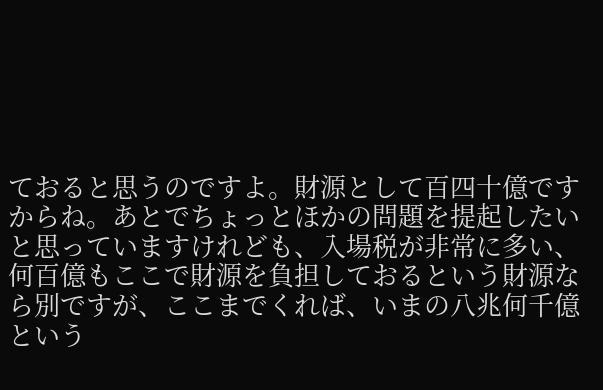ておると思うのですよ。財源として百四十億ですからね。あとでちょっとほかの問題を提起したいと思っていますけれども、入場税が非常に多い、何百億もここで財源を負担しておるという財源なら別ですが、ここまでくれば、いまの八兆何千億という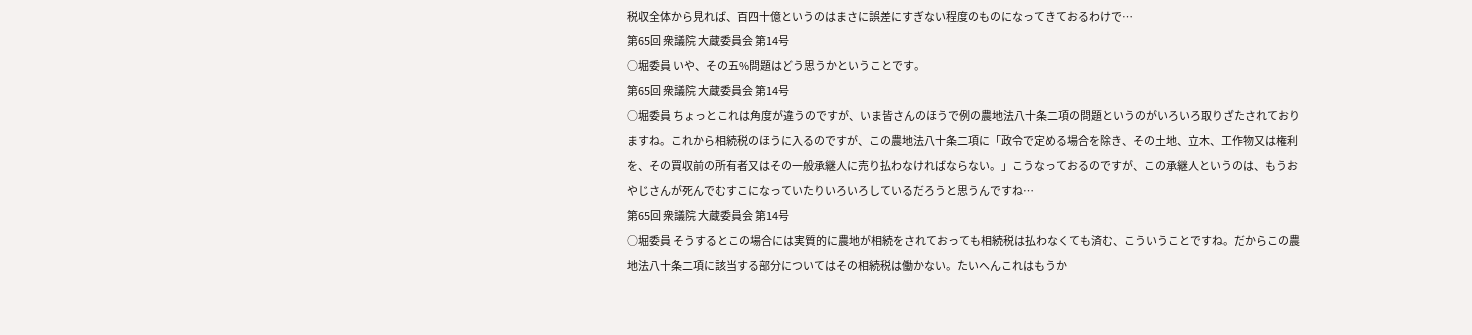税収全体から見れば、百四十億というのはまさに誤差にすぎない程度のものになってきておるわけで…
第65回 衆議院 大蔵委員会 第14号
○堀委員 いや、その五%問題はどう思うかということです。
第65回 衆議院 大蔵委員会 第14号
○堀委員 ちょっとこれは角度が違うのですが、いま皆さんのほうで例の農地法八十条二項の問題というのがいろいろ取りざたされておりますね。これから相続税のほうに入るのですが、この農地法八十条二項に「政令で定める場合を除き、その土地、立木、工作物又は権利を、その買収前の所有者又はその一般承継人に売り払わなければならない。」こうなっておるのですが、この承継人というのは、もうおやじさんが死んでむすこになっていたりいろいろしているだろうと思うんですね…
第65回 衆議院 大蔵委員会 第14号
○堀委員 そうするとこの場合には実質的に農地が相続をされておっても相続税は払わなくても済む、こういうことですね。だからこの農地法八十条二項に該当する部分についてはその相続税は働かない。たいへんこれはもうか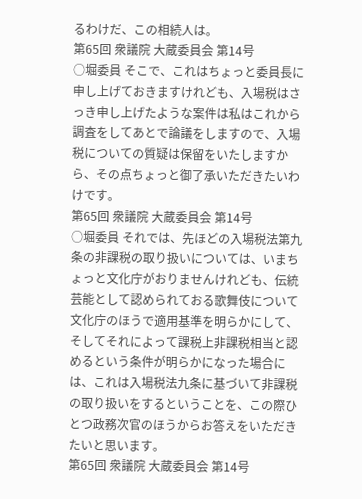るわけだ、この相続人は。
第65回 衆議院 大蔵委員会 第14号
○堀委員 そこで、これはちょっと委員長に申し上げておきますけれども、入場税はさっき申し上げたような案件は私はこれから調査をしてあとで論議をしますので、入場税についての質疑は保留をいたしますから、その点ちょっと御了承いただきたいわけです。
第65回 衆議院 大蔵委員会 第14号
○堀委員 それでは、先ほどの入場税法第九条の非課税の取り扱いについては、いまちょっと文化庁がおりませんけれども、伝統芸能として認められておる歌舞伎について文化庁のほうで適用基準を明らかにして、そしてそれによって課税上非課税相当と認めるという条件が明らかになった場合には、これは入場税法九条に基づいて非課税の取り扱いをするということを、この際ひとつ政務次官のほうからお答えをいただきたいと思います。
第65回 衆議院 大蔵委員会 第14号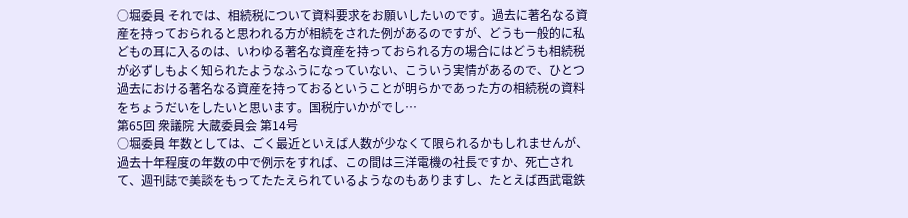○堀委員 それでは、相続税について資料要求をお願いしたいのです。過去に著名なる資産を持っておられると思われる方が相続をされた例があるのですが、どうも一般的に私どもの耳に入るのは、いわゆる著名な資産を持っておられる方の場合にはどうも相続税が必ずしもよく知られたようなふうになっていない、こういう実情があるので、ひとつ過去における著名なる資産を持っておるということが明らかであった方の相続税の資料をちょうだいをしたいと思います。国税庁いかがでし…
第65回 衆議院 大蔵委員会 第14号
○堀委員 年数としては、ごく最近といえば人数が少なくて限られるかもしれませんが、過去十年程度の年数の中で例示をすれば、この間は三洋電機の社長ですか、死亡されて、週刊誌で美談をもってたたえられているようなのもありますし、たとえば西武電鉄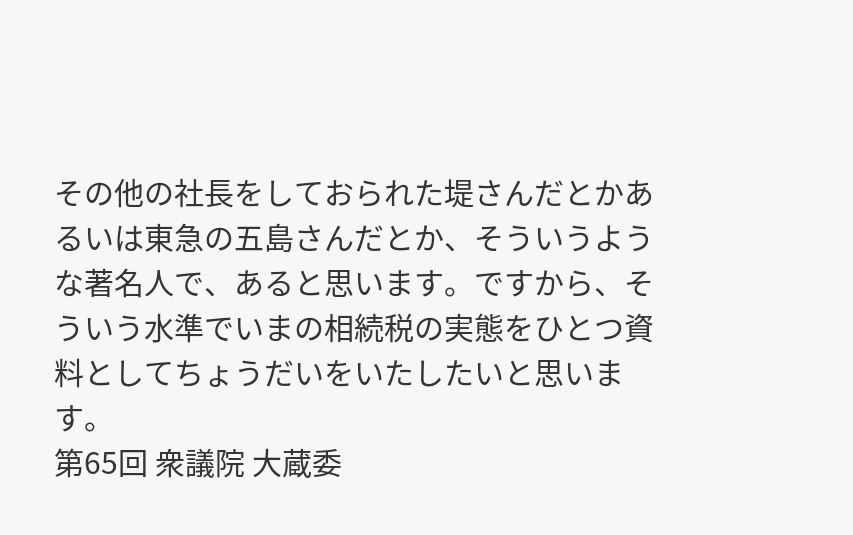その他の社長をしておられた堤さんだとかあるいは東急の五島さんだとか、そういうような著名人で、あると思います。ですから、そういう水準でいまの相続税の実態をひとつ資料としてちょうだいをいたしたいと思います。
第65回 衆議院 大蔵委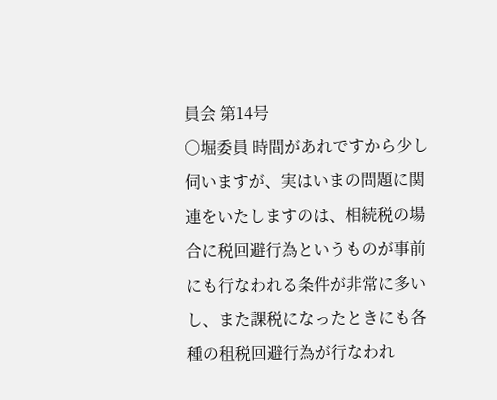員会 第14号
○堀委員 時間があれですから少し伺いますが、実はいまの問題に関連をいたしますのは、相続税の場合に税回避行為というものが事前にも行なわれる条件が非常に多いし、また課税になったときにも各種の租税回避行為が行なわれ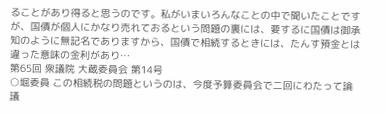ることがあり得ると思うのです。私がいまいろんなことの中で聞いたことですが、国債が個人にかなり売れておるという問題の裏には、要するに国債は御承知のように無記名でありますから、国債で相続するときには、たんす預金とは違った意味の金利があり…
第65回 衆議院 大蔵委員会 第14号
○堀委員 この相続税の問題というのは、今度予算委員会で二回にわたって論議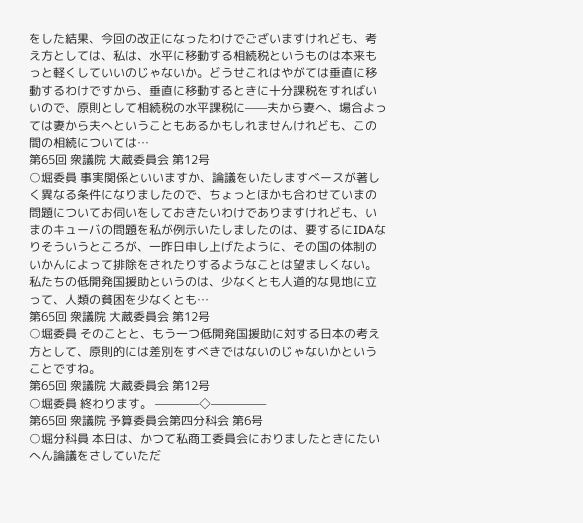をした結果、今回の改正になったわけでございますけれども、考え方としては、私は、水平に移動する相続税というものは本来もっと軽くしていいのじゃないか。どうせこれはやがては垂直に移動するわけですから、垂直に移動するときに十分課税をすればいいので、原則として相続税の水平課税に——夫から妻へ、場合よっては妻から夫へということもあるかもしれませんけれども、この間の相続については…
第65回 衆議院 大蔵委員会 第12号
○堀委員 事実関係といいますか、論議をいたしますべースが著しく異なる条件になりましたので、ちょっとほかも合わせていまの問題についてお伺いをしておきたいわけでありますけれども、いまのキューバの問題を私が例示いたしましたのは、要するにIDAなりそういうところが、一昨日申し上げたように、その国の体制のいかんによって排除をされたりするようなことは望ましくない。私たちの低開発国援助というのは、少なくとも人道的な見地に立って、人類の貧困を少なくとも…
第65回 衆議院 大蔵委員会 第12号
○堀委員 そのことと、もう一つ低開発国援助に対する日本の考え方として、原則的には差別をすべきではないのじゃないかということですね。
第65回 衆議院 大蔵委員会 第12号
○堀委員 終わります。 ————◇—————
第65回 衆議院 予算委員会第四分科会 第6号
○堀分科員 本日は、かつて私商工委員会におりましたときにたいへん論議をさしていただ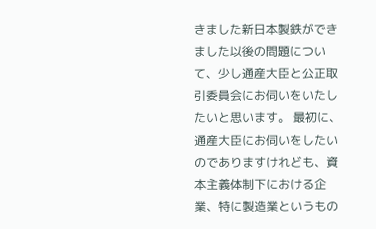きました新日本製鉄ができました以後の問題について、少し通産大臣と公正取引委員会にお伺いをいたしたいと思います。 最初に、通産大臣にお伺いをしたいのでありますけれども、資本主義体制下における企業、特に製造業というもの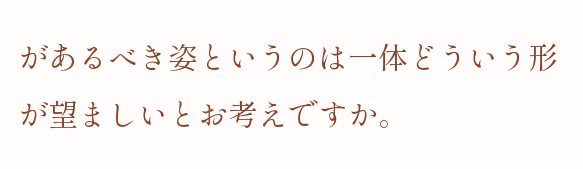があるべき姿というのは一体どういう形が望ましいとお考えですか。